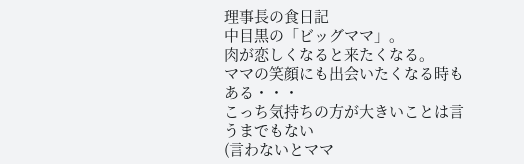理事長の食日記
中目黒の「ビッグママ」。
肉が恋しくなると来たくなる。
ママの笑顔にも出会いたくなる時もある・・・
こっち気持ちの方が大きいことは言うまでもない
(言わないとママ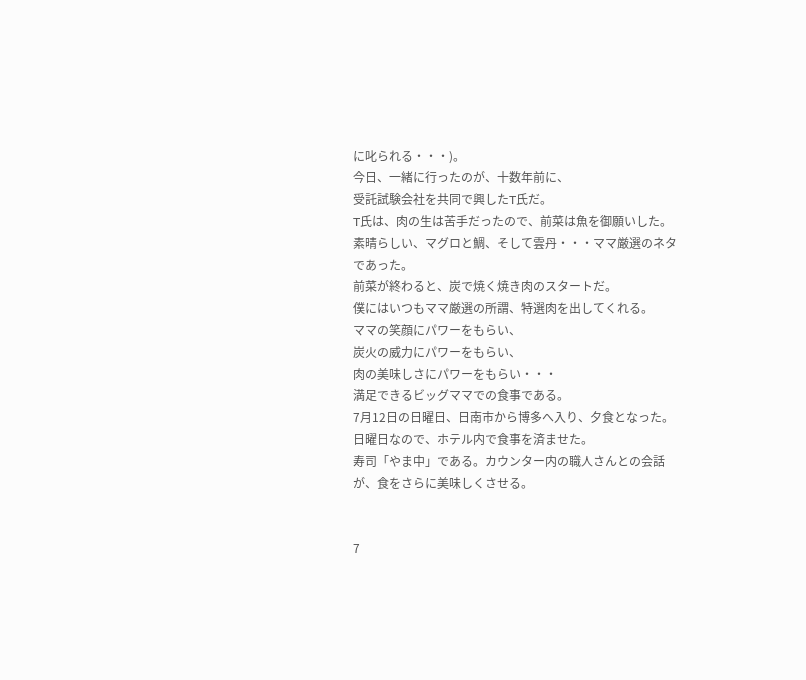に叱られる・・・)。
今日、一緒に行ったのが、十数年前に、
受託試験会社を共同で興したT氏だ。
T氏は、肉の生は苦手だったので、前菜は魚を御願いした。
素晴らしい、マグロと鯛、そして雲丹・・・ママ厳選のネタであった。
前菜が終わると、炭で焼く焼き肉のスタートだ。
僕にはいつもママ厳選の所謂、特選肉を出してくれる。
ママの笑顔にパワーをもらい、
炭火の威力にパワーをもらい、
肉の美味しさにパワーをもらい・・・
満足できるビッグママでの食事である。
7月12日の日曜日、日南市から博多へ入り、夕食となった。
日曜日なので、ホテル内で食事を済ませた。
寿司「やま中」である。カウンター内の職人さんとの会話が、食をさらに美味しくさせる。


7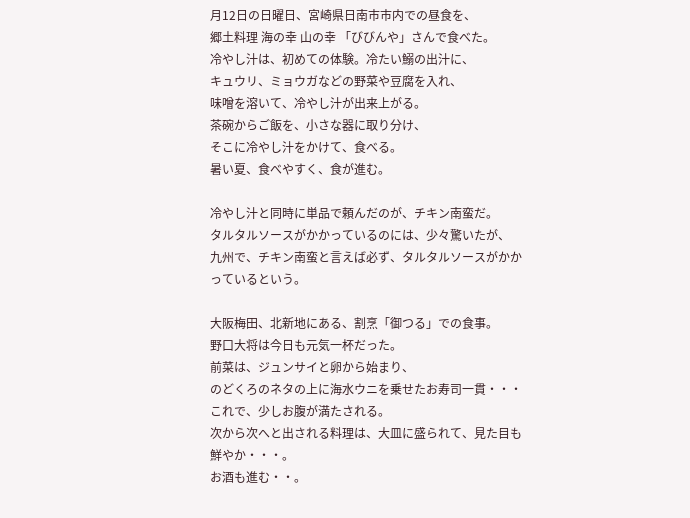月12日の日曜日、宮崎県日南市市内での昼食を、
郷土料理 海の幸 山の幸 「びびんや」さんで食べた。
冷やし汁は、初めての体験。冷たい鰯の出汁に、
キュウリ、ミョウガなどの野菜や豆腐を入れ、
味噌を溶いて、冷やし汁が出来上がる。
茶碗からご飯を、小さな器に取り分け、
そこに冷やし汁をかけて、食べる。
暑い夏、食べやすく、食が進む。

冷やし汁と同時に単品で頼んだのが、チキン南蛮だ。
タルタルソースがかかっているのには、少々驚いたが、
九州で、チキン南蛮と言えば必ず、タルタルソースがかかっているという。

大阪梅田、北新地にある、割烹「御つる」での食事。
野口大将は今日も元気一杯だった。
前菜は、ジュンサイと卵から始まり、
のどくろのネタの上に海水ウニを乗せたお寿司一貫・・・
これで、少しお腹が満たされる。
次から次へと出される料理は、大皿に盛られて、見た目も鮮やか・・・。
お酒も進む・・。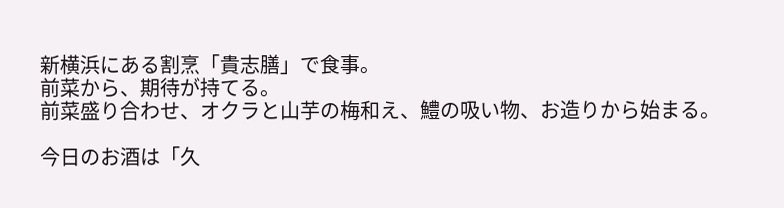新横浜にある割烹「貴志膳」で食事。
前菜から、期待が持てる。
前菜盛り合わせ、オクラと山芋の梅和え、鱧の吸い物、お造りから始まる。

今日のお酒は「久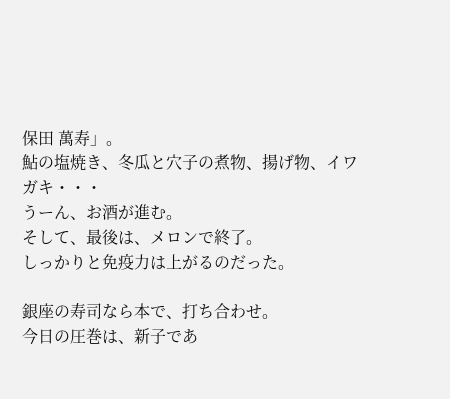保田 萬寿」。
鮎の塩焼き、冬瓜と穴子の煮物、揚げ物、イワガキ・・・
うーん、お酒が進む。
そして、最後は、メロンで終了。
しっかりと免疫力は上がるのだった。

銀座の寿司なら本で、打ち合わせ。
今日の圧巻は、新子であ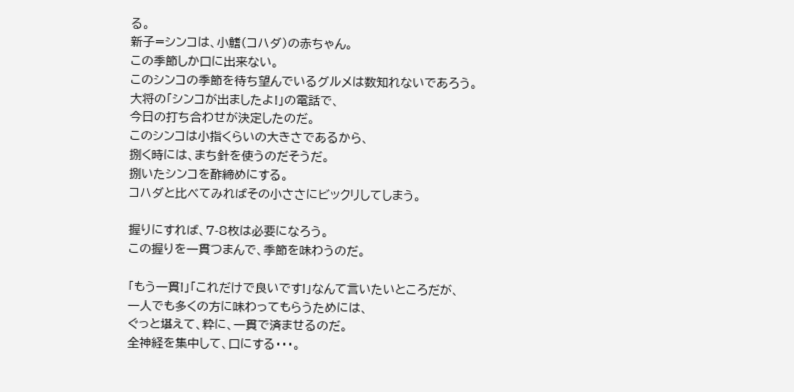る。
新子=シンコは、小鰭(コハダ)の赤ちゃん。
この季節しか口に出来ない。
このシンコの季節を待ち望んでいるグルメは数知れないであろう。
大将の「シンコが出ましたよ!」の電話で、
今日の打ち合わせが決定したのだ。
このシンコは小指くらいの大きさであるから、
捌く時には、まち針を使うのだそうだ。
捌いたシンコを酢締めにする。
コハダと比べてみればその小ささにビックリしてしまう。

握りにすれば、7-8枚は必要になろう。
この握りを一貫つまんで、季節を味わうのだ。

「もう一貫!」「これだけで良いです!」なんて言いたいところだが、
一人でも多くの方に味わってもらうためには、
ぐっと堪えて、粋に、一貫で済ませるのだ。
全神経を集中して、口にする・・・。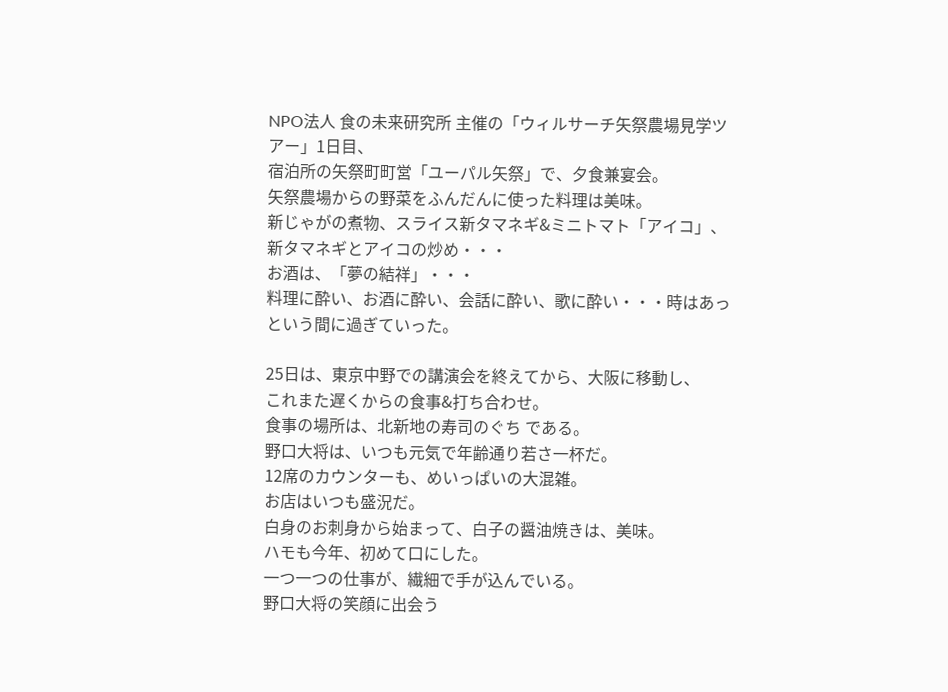NPO法人 食の未来研究所 主催の「ウィルサーチ矢祭農場見学ツアー」1日目、
宿泊所の矢祭町町営「ユーパル矢祭」で、夕食兼宴会。
矢祭農場からの野菜をふんだんに使った料理は美味。
新じゃがの煮物、スライス新タマネギ&ミニトマト「アイコ」、新タマネギとアイコの炒め・・・
お酒は、「夢の結祥」・・・
料理に酔い、お酒に酔い、会話に酔い、歌に酔い・・・時はあっという間に過ぎていった。

25日は、東京中野での講演会を終えてから、大阪に移動し、
これまた遅くからの食事&打ち合わせ。
食事の場所は、北新地の寿司のぐち である。
野口大将は、いつも元気で年齢通り若さ一杯だ。
12席のカウンターも、めいっぱいの大混雑。
お店はいつも盛況だ。
白身のお刺身から始まって、白子の醤油焼きは、美味。
ハモも今年、初めて口にした。
一つ一つの仕事が、繊細で手が込んでいる。
野口大将の笑顔に出会う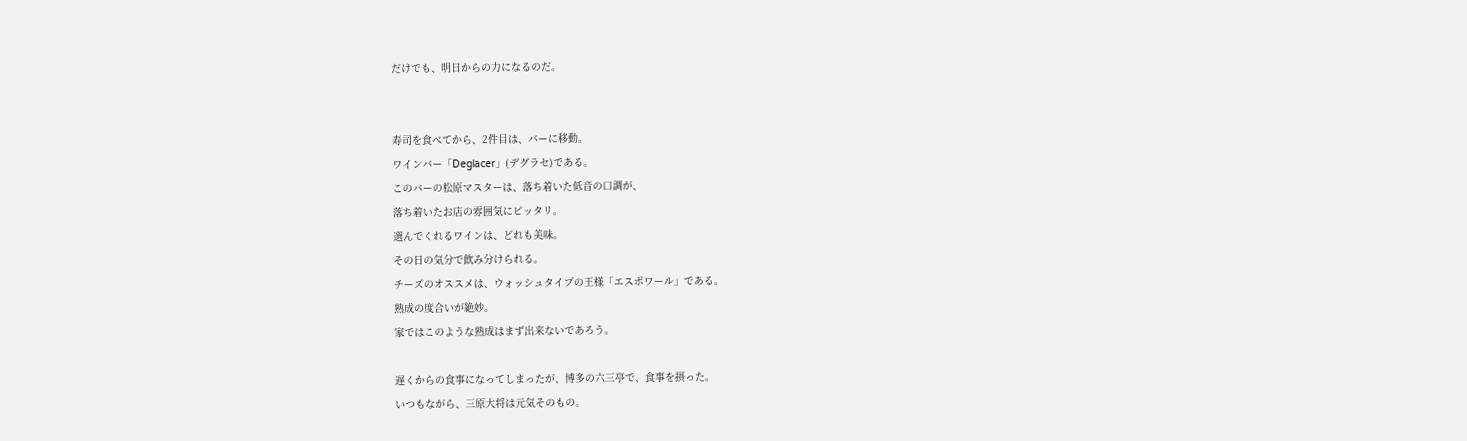だけでも、明日からの力になるのだ。


寿司を食べてから、2件目は、バーに移動。
ワインバー「Deglacer」(デグラセ)である。
このバーの松原マスターは、落ち着いた低音の口調が、
落ち着いたお店の雰囲気にピッタリ。
選んでくれるワインは、どれも美味。
その日の気分で飲み分けられる。
チーズのオススメは、ウォッシュタイプの王様「エスポワール」である。
熟成の度合いが絶妙。
家ではこのような熟成はまず出来ないであろう。

遅くからの食事になってしまったが、博多の六三亭で、食事を摂った。
いつもながら、三原大将は元気そのもの。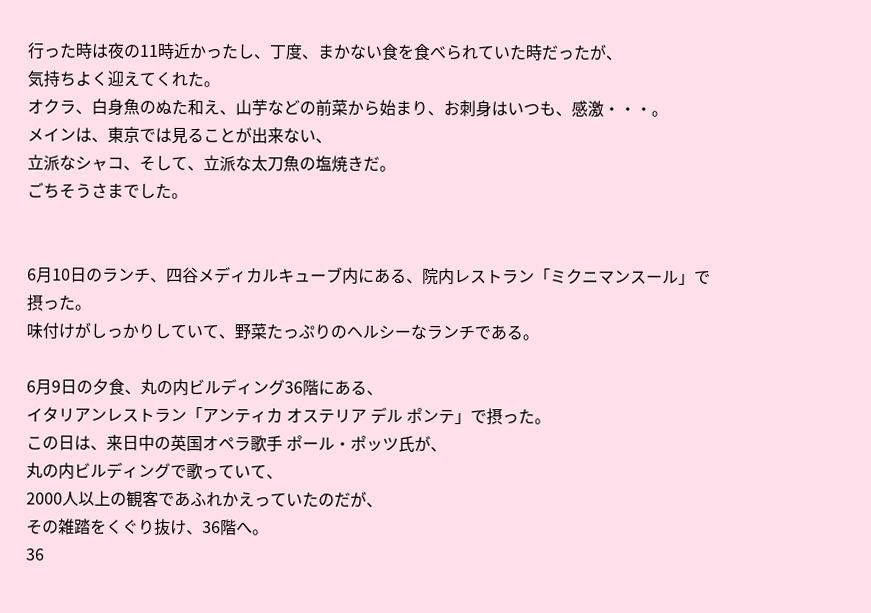行った時は夜の11時近かったし、丁度、まかない食を食べられていた時だったが、
気持ちよく迎えてくれた。
オクラ、白身魚のぬた和え、山芋などの前菜から始まり、お刺身はいつも、感激・・・。
メインは、東京では見ることが出来ない、
立派なシャコ、そして、立派な太刀魚の塩焼きだ。
ごちそうさまでした。


6月10日のランチ、四谷メディカルキューブ内にある、院内レストラン「ミクニマンスール」で摂った。
味付けがしっかりしていて、野菜たっぷりのヘルシーなランチである。

6月9日の夕食、丸の内ビルディング36階にある、
イタリアンレストラン「アンティカ オステリア デル ポンテ」で摂った。
この日は、来日中の英国オペラ歌手 ポール・ポッツ氏が、
丸の内ビルディングで歌っていて、
2000人以上の観客であふれかえっていたのだが、
その雑踏をくぐり抜け、36階へ。
36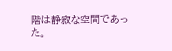階は静寂な空間であった。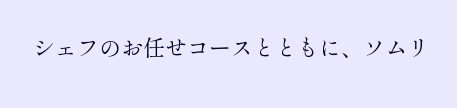シェフのお任せコースとともに、ソムリ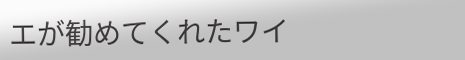エが勧めてくれたワイ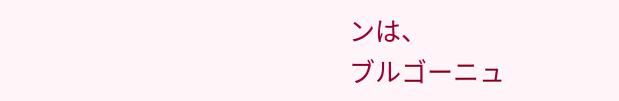ンは、
ブルゴーニュ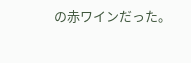の赤ワインだった。